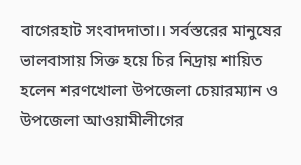বাগেরহাট সংবাদদাতা।। সর্বস্তরের মানুষের ভালবাসায় সিক্ত হয়ে চির নিদ্রায় শায়িত হলেন শরণখোলা উপজেলা চেয়ারম্যান ও উপজেলা আওয়ামীলীগের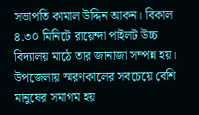সভাপতি কামাল উদ্দিন আকন। বিকাল ৪.৩০ মিনিটে রায়েন্দা পাইলট উচ্চ বিদ্যালয় মাঠে তার জানাজা সম্পন্ন হয়।
উপজেলায় স্মরণকালের সবচেয়ে বেশি মানুষের সমাগম হয়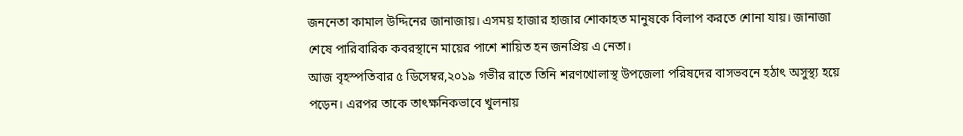জননেতা কামাল উদ্দিনের জানাজায়। এসময় হাজার হাজার শোকাহত মানুষকে বিলাপ করতে শোনা যায়। জানাজা শেষে পারিবারিক কবরস্থানে মায়ের পাশে শায়িত হন জনপ্রিয় এ নেতা।
আজ বৃহস্পতিবার ৫ ডিসেম্বর,২০১৯ গভীর রাতে তিনি শরণখোলাস্থ উপজেলা পরিষদের বাসভবনে হঠাৎ অসুস্থ্য হয়ে পড়েন। এরপর তাকে তাৎক্ষনিকভাবে খুলনায়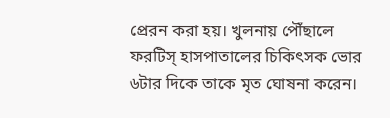প্রেরন করা হয়। খুলনায় পৌঁছালে ফরটিস্ হাসপাতালের চিকিৎসক ভোর ৬টার দিকে তাকে মৃত ঘোষনা করেন।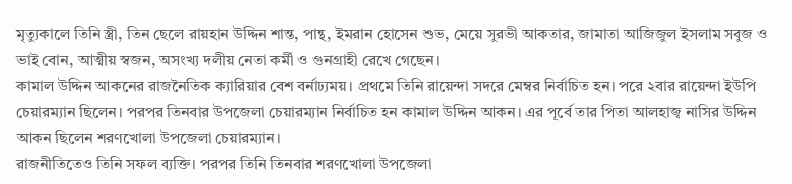মৃত্যুকালে তিনি স্ত্রী, তিন ছেলে রায়হান উদ্দিন শান্ত, পান্থ, ইমরান হোসেন শুভ, মেয়ে সুরভী আকতার, জামাতা আজিজুল ইসলাম সবুজ ও ভাই বোন, আত্মীয় স্বজন, অসংখ্য দলীয় নেতা কর্মী ও গুনগ্রাহী রেখে গেছেন।
কামাল উদ্দিন আকনের রাজনৈতিক ক্যারিয়ার বেশ বর্নাঢ্যময়। প্রথমে তিনি রায়েন্দা সদরে মেম্বর নির্বাচিত হন। পরে ২বার রায়েন্দা ইউপি চেয়ারম্যান ছিলেন। পরপর তিনবার উপজেলা চেয়ারম্যান নির্বাচিত হন কামাল উদ্দিন আকন। এর পূর্বে তার পিতা আলহাজ্ব নাসির উদ্দিন আকন ছিলেন শরণখোলা উপজেলা চেয়ারম্যান।
রাজনীতিতেও তিনি সফল ব্যক্তি। পরপর তিনি তিনবার শরণখোলা উপজেলা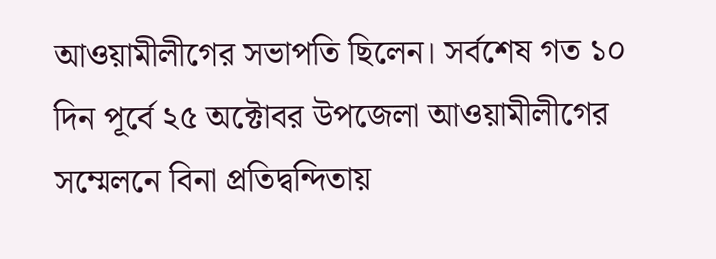আওয়ামীলীগের সভাপতি ছিলেন। সর্বশেষ গত ১০ দিন পূর্বে ২৫ অক্টোবর উপজেলা আওয়ামীলীগের সম্মেলনে বিনা প্রতিদ্বন্দিতায়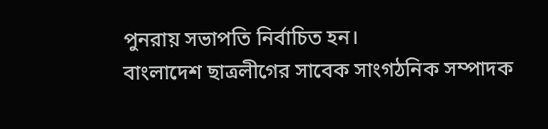পুনরায় সভাপতি নির্বাচিত হন।
বাংলাদেশ ছাত্রলীগের সাবেক সাংগঠনিক সম্পাদক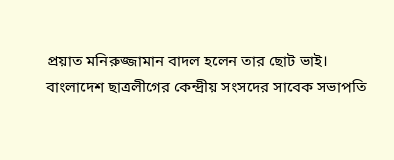প্রয়াত মনিরুজ্জামান বাদল হলেন তার ছোট ভাই।
বাংলাদেশ ছাত্রলীগের কেন্দ্রীয় সংসদের সাবেক সভাপতি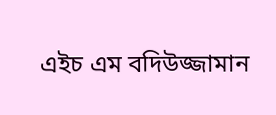এইচ এম বদিউজ্জামান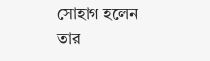সোহাগ হলেন তার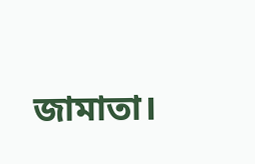জামাতা।